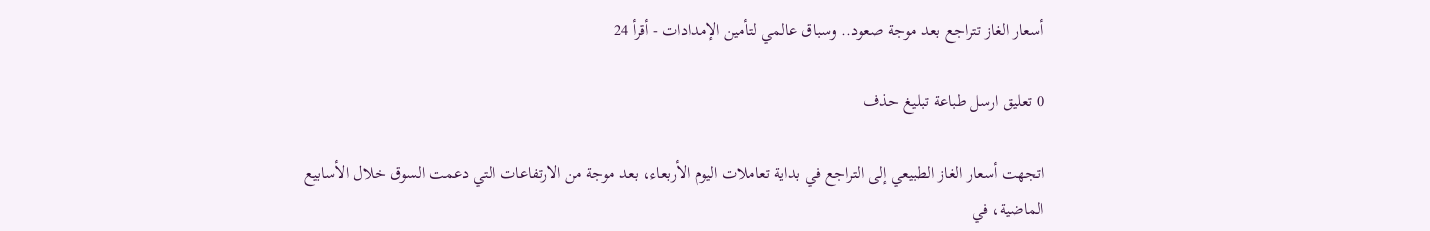أسعار الغاز تتراجع بعد موجة صعود.. وسباق عالمي لتأمين الإمدادات - أقرأ 24

0 تعليق ارسل طباعة تبليغ حذف

اتجهت أسعار الغاز الطبيعي إلى التراجع في بداية تعاملات اليوم الأربعاء، بعد موجة من الارتفاعات التي دعمت السوق خلال الأسابيع الماضية، في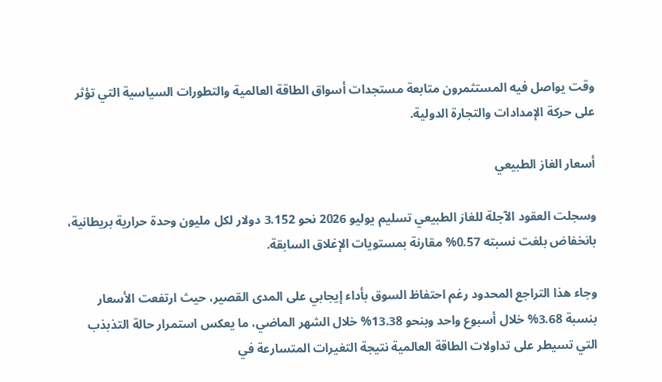وقت يواصل فيه المستثمرون متابعة مستجدات أسواق الطاقة العالمية والتطورات السياسية التي تؤثر على حركة الإمدادات والتجارة الدولية.

أسعار الغاز الطبيعي

وسجلت العقود الآجلة للغاز الطبيعي تسليم يوليو 2026 نحو 3.152 دولار لكل مليون وحدة حرارية بريطانية، بانخفاض بلغت نسبته 0.57% مقارنة بمستويات الإغلاق السابقة.

وجاء هذا التراجع المحدود رغم احتفاظ السوق بأداء إيجابي على المدى القصير، حيث ارتفعت الأسعار بنسبة 3.68% خلال أسبوع واحد وبنحو 13.38% خلال الشهر الماضي، ما يعكس استمرار حالة التذبذب التي تسيطر على تداولات الطاقة العالمية نتيجة التغيرات المتسارعة في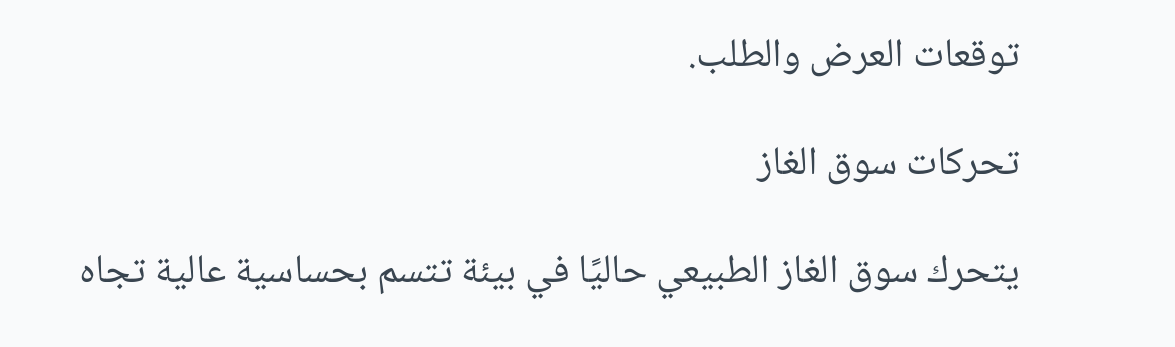توقعات العرض والطلب.

تحركات سوق الغاز

يتحرك سوق الغاز الطبيعي حاليًا في بيئة تتسم بحساسية عالية تجاه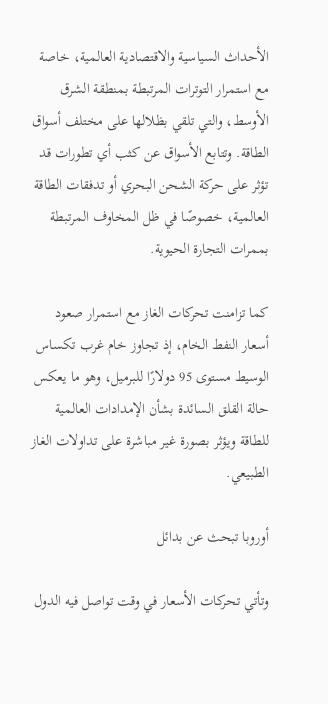الأحداث السياسية والاقتصادية العالمية، خاصة مع استمرار التوترات المرتبطة بمنطقة الشرق الأوسط، والتي تلقي بظلالها على مختلف أسواق الطاقة. وتتابع الأسواق عن كثب أي تطورات قد تؤثر على حركة الشحن البحري أو تدفقات الطاقة العالمية، خصوصًا في ظل المخاوف المرتبطة بممرات التجارة الحيوية.

كما تزامنت تحركات الغاز مع استمرار صعود أسعار النفط الخام، إذ تجاوز خام غرب تكساس الوسيط مستوى 95 دولارًا للبرميل، وهو ما يعكس حالة القلق السائدة بشأن الإمدادات العالمية للطاقة ويؤثر بصورة غير مباشرة على تداولات الغاز الطبيعي.

أوروبا تبحث عن بدائل

وتأتي تحركات الأسعار في وقت تواصل فيه الدول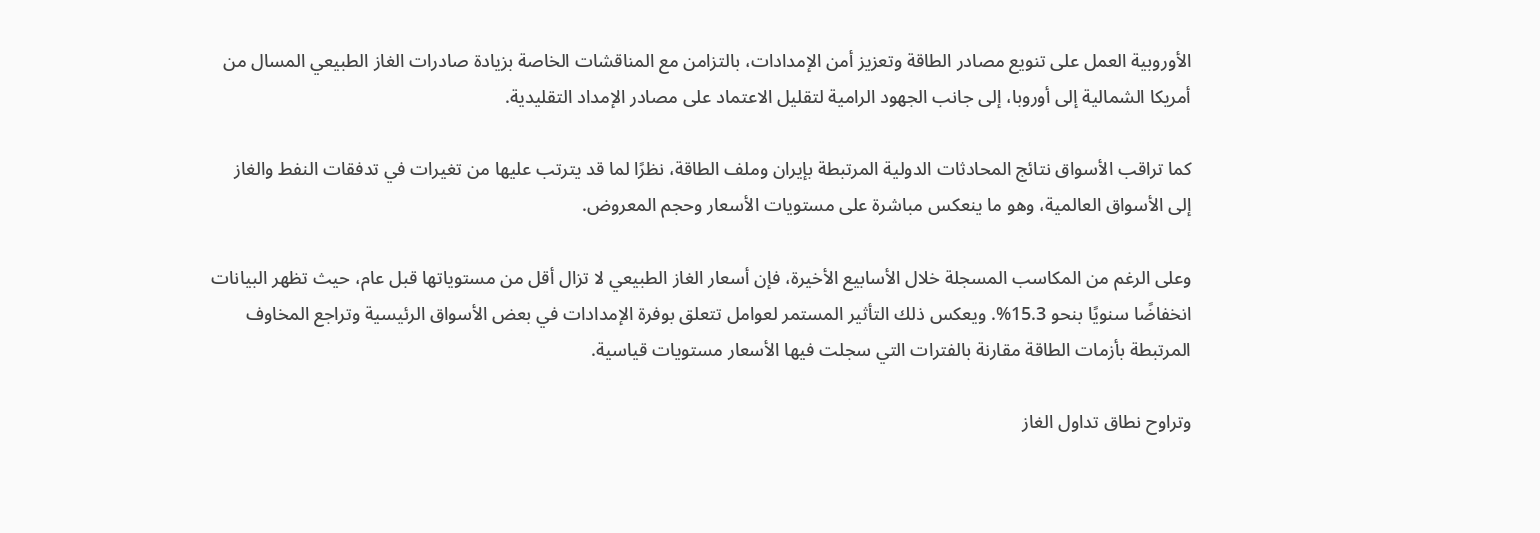الأوروبية العمل على تنويع مصادر الطاقة وتعزيز أمن الإمدادات، بالتزامن مع المناقشات الخاصة بزيادة صادرات الغاز الطبيعي المسال من أمريكا الشمالية إلى أوروبا، إلى جانب الجهود الرامية لتقليل الاعتماد على مصادر الإمداد التقليدية.

كما تراقب الأسواق نتائج المحادثات الدولية المرتبطة بإيران وملف الطاقة، نظرًا لما قد يترتب عليها من تغيرات في تدفقات النفط والغاز إلى الأسواق العالمية، وهو ما ينعكس مباشرة على مستويات الأسعار وحجم المعروض.

وعلى الرغم من المكاسب المسجلة خلال الأسابيع الأخيرة، فإن أسعار الغاز الطبيعي لا تزال أقل من مستوياتها قبل عام، حيث تظهر البيانات انخفاضًا سنويًا بنحو 15.3%. ويعكس ذلك التأثير المستمر لعوامل تتعلق بوفرة الإمدادات في بعض الأسواق الرئيسية وتراجع المخاوف المرتبطة بأزمات الطاقة مقارنة بالفترات التي سجلت فيها الأسعار مستويات قياسية.

وتراوح نطاق تداول الغاز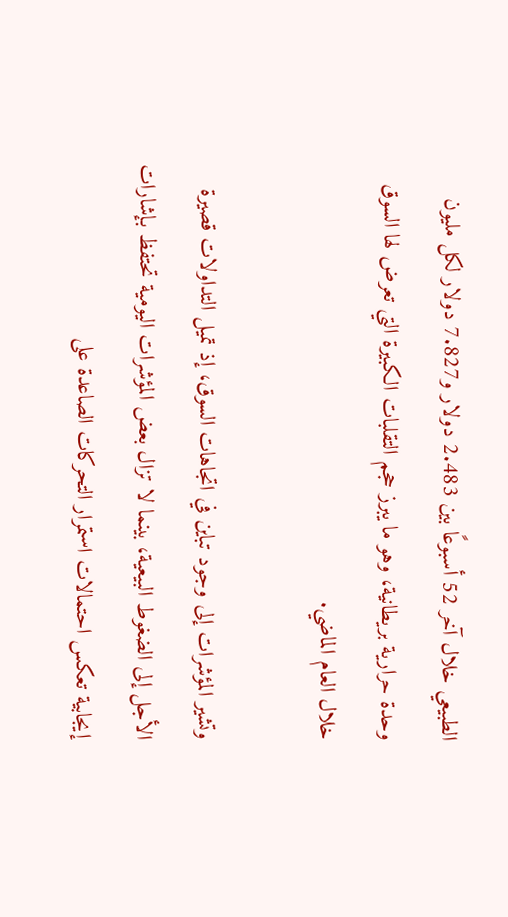الطبيعي خلال آخر 52 أسبوعًا بين 2.483 دولار و7.827 دولار لكل مليون وحدة حرارية بريطانية، وهو ما يبرز حجم التقلبات الكبيرة التي تعرض لها السوق خلال العام الماضي.

وتشير المؤشرات إلى وجود تباين في اتجاهات السوق، إذ تميل التداولات قصيرة الأجل إلى الضغوط البيعية، بينما لا تزال بعض المؤشرات اليومية تحتفظ بإشارات إيجابية تعكس احتمالات استمرار التحركات الصاعدة على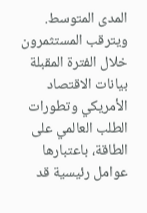المدى المتوسط. ويترقب المستثمرون خلال الفترة المقبلة بيانات الاقتصاد الأمريكي وتطورات الطلب العالمي على الطاقة، باعتبارها عوامل رئيسية قد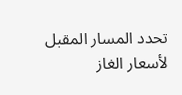تحدد المسار المقبل لأسعار الغاز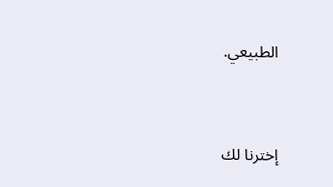الطبيعي.



إخترنا لك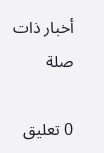أخبار ذات صلة

0 تعليق